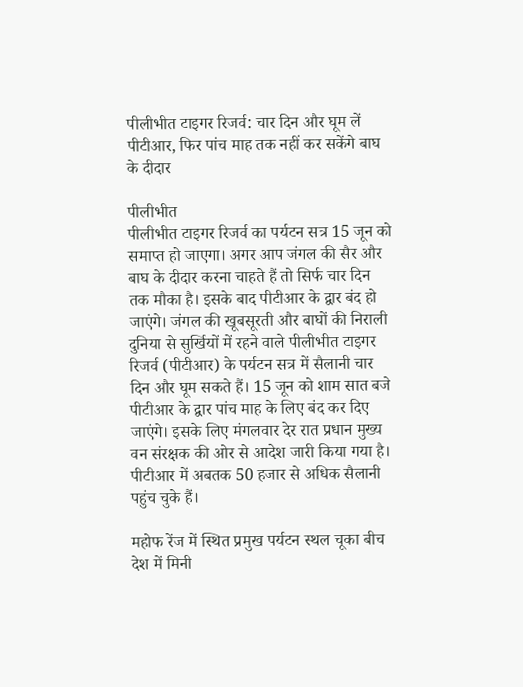पीलीभीत टाइगर रिजर्व: चार दिन और घूम लें पीटीआर, फिर पांच माह तक नहीं कर सकेंगे बाघ के दीदार

पीलीभीत
पीलीभीत टाइगर रिजर्व का पर्यटन सत्र 15 जून को समाप्त हो जाएगा। अगर आप जंगल की सैर और बाघ के दीदार करना चाहते हैं तो सिर्फ चार दिन तक मौका है। इसके बाद पीटीआर के द्वार बंद हो जाएंगे। जंगल की खूबसूरती और बाघों की निराली दुनिया से सुर्खियों में रहने वाले पीलीभीत टाइगर रिजर्व (पीटीआर) के पर्यटन सत्र में सैलानी चार दिन और घूम सकते हैं। 15 जून को शाम सात बजे पीटीआर के द्वार पांच माह के लिए बंद कर दिए जाएंगे। इसके लिए मंगलवार देर रात प्रधान मुख्य वन संरक्षक की ओर से आदेश जारी किया गया है। पीटीआर में अबतक 50 हजार से अधिक सैलानी पहुंच चुके हैं।

महोफ रेंज में स्थित प्रमुख पर्यटन स्थल चूका बीच देश में मिनी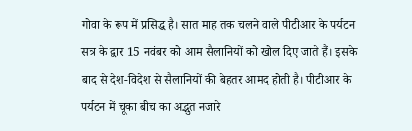गोवा के रूप में प्रसिद्ध है। सात माह तक चलने वाले पीटीआर के पर्यटन सत्र के द्वार 15 नवंबर को आम सैलानियों को खोल दिए जाते हैं। इसके बाद से देश-विदेश से सैलानियों की बेहतर आमद होती है। पीटीआर के पर्यटन में चूका बीच का अद्भुत नजारे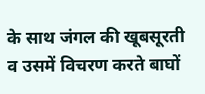के साथ जंगल की खूबसूरती व उसमें विचरण करते बाघों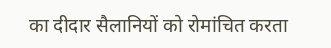का दीदार सैलानियों को रोमांचित करता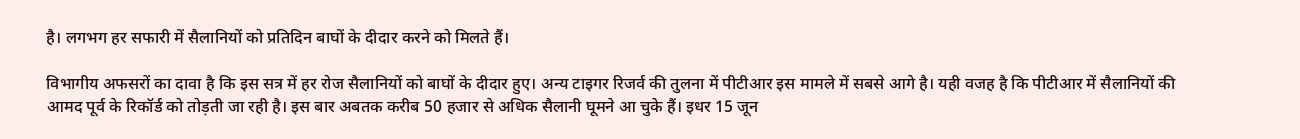है। लगभग हर सफारी में सैलानियों को प्रतिदिन बाघों के दीदार करने को मिलते हैं।

विभागीय अफसरों का दावा है कि इस सत्र में हर रोज सैलानियों को बाघों के दीदार हुए। अन्य टाइगर रिजर्व की तुलना में पीटीआर इस मामले में सबसे आगे है। यही वजह है कि पीटीआर में सैलानियों की आमद पूर्व के रिकॉर्ड को तोड़ती जा रही है। इस बार अबतक करीब 50 हजार से अधिक सैलानी घूमने आ चुके हैं। इधर 15 जून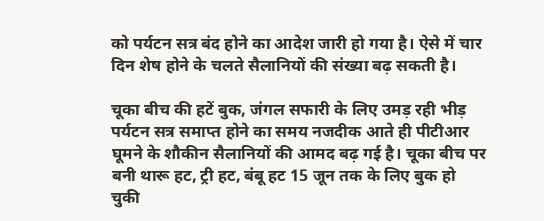को पर्यटन सत्र बंद होने का आदेश जारी हो गया है। ऐसे में चार दिन शेष होने के चलते सैलानियों की संख्या बढ़ सकती है।

चूका बीच की हटें बुक, जंगल सफारी के लिए उमड़ रही भीड़
पर्यटन सत्र समाप्त होने का समय नजदीक आते ही पीटीआर घूमने के शौकीन सैलानियों की आमद बढ़ गई है। चूका बीच पर बनी थारू हट, ट्री हट, बंबू हट 15 जून तक के लिए बुक हो चुकी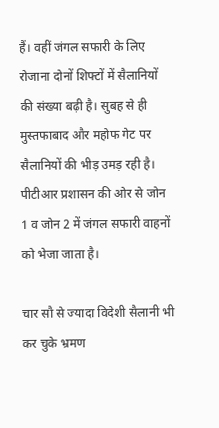हैं। वहीं जंगल सफारी के लिए रोजाना दोनों शिफ्टों में सैलानियों की संख्या बढ़ी है। सुबह से ही मुस्तफाबाद और महोफ गेट पर सैलानियों की भीड़ उमड़ रही है। पीटीआर प्रशासन की ओर से जोन 1 व जोन 2 में जंगल सफारी वाहनों को भेजा जाता है।

चार सौ से ज्यादा विदेशी सैलानी भी कर चुके भ्रमण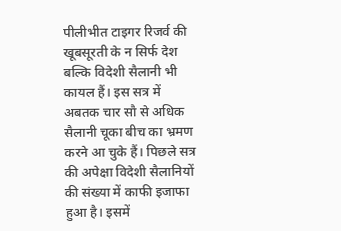पीलीभीत टाइगर रिजर्व की खूबसूरती के न सिर्फ देश बल्कि विदेशी सैलानी भी कायल हैं। इस सत्र में अबतक चार सौ से अधिक सैलानी चूका बीच का भ्रमण करने आ चुके हैं। पिछले सत्र की अपेक्षा विदेशी सैलानियों की संख्या में काफी इजाफा हुआ है। इसमें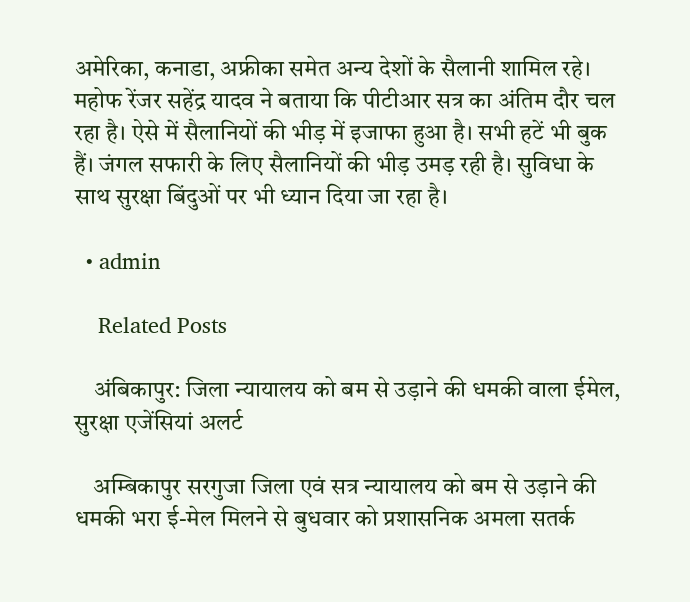अमेरिका, कनाडा, अफ्रीका समेत अन्य देशों के सैलानी शामिल रहे।
महोफ रेंजर सहेंद्र यादव ने बताया कि पीटीआर सत्र का अंतिम दौर चल रहा है। ऐसे में सैलानियों की भीड़ में इजाफा हुआ है। सभी हटें भी बुक हैं। जंगल सफारी के लिए सैलानियों की भीड़ उमड़ रही है। सुविधा के साथ सुरक्षा बिंदुओं पर भी ध्यान दिया जा रहा है।

  • admin

    Related Posts

    अंबिकापुर: जिला न्यायालय को बम से उड़ाने की धमकी वाला ईमेल, सुरक्षा एजेंसियां अलर्ट

    अम्बिकापुर सरगुजा जिला एवं सत्र न्यायालय को बम से उड़ाने की धमकी भरा ई-मेल मिलने से बुधवार को प्रशासनिक अमला सतर्क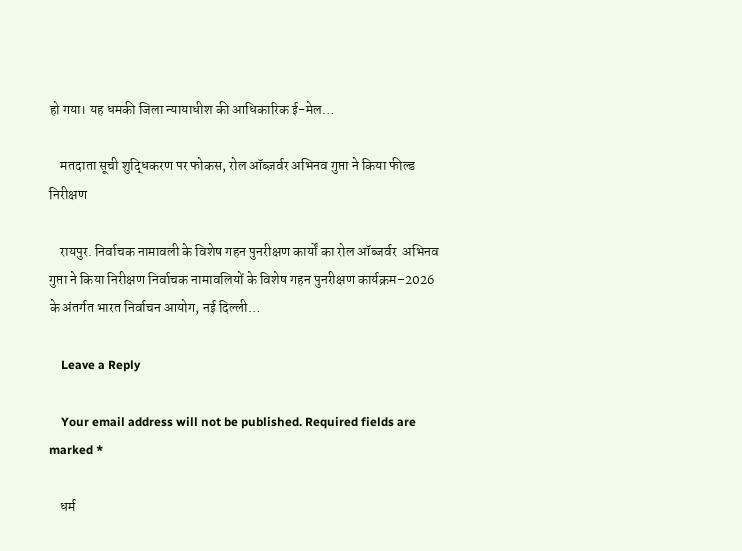हो गया। यह धमकी जिला न्यायाधीश की आधिकारिक ई-मेल…

    मतदाता सूची शुद्धिकरण पर फोकस, रोल ऑब्ज़र्वर अभिनव गुप्ता ने किया फील्ड निरीक्षण

    रायपुर. निर्वाचक नामावली के विशेष गहन पुनरीक्षण कार्यों का रोल ऑब्जर्वर  अभिनव गुप्ता ने किया निरीक्षण निर्वाचक नामावलियों के विशेष गहन पुनरीक्षण कार्यक्रम–2026 के अंतर्गत भारत निर्वाचन आयोग, नई दिल्ली…

    Leave a Reply

    Your email address will not be published. Required fields are marked *

    धर्म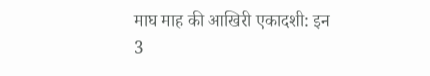माघ माह की आखिरी एकादशी: इन 3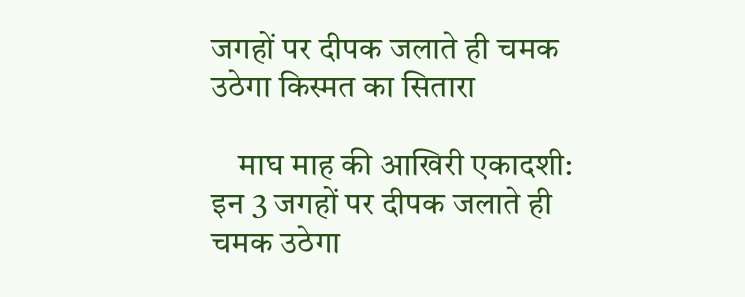जगहों पर दीपक जलाते ही चमक उठेगा किस्मत का सितारा

    माघ माह की आखिरी एकादशी: इन 3 जगहों पर दीपक जलाते ही चमक उठेगा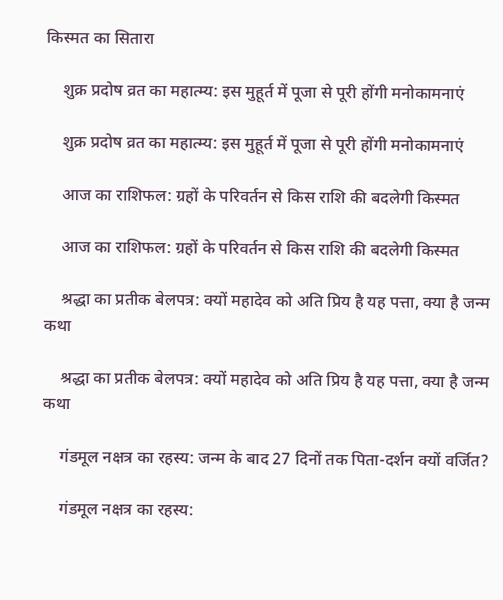किस्मत का सितारा

    शुक्र प्रदोष व्रत का महात्म्य: इस मुहूर्त में पूजा से पूरी होंगी मनोकामनाएं

    शुक्र प्रदोष व्रत का महात्म्य: इस मुहूर्त में पूजा से पूरी होंगी मनोकामनाएं

    आज का राशिफल: ग्रहों के परिवर्तन से किस राशि की बदलेगी किस्मत

    आज का राशिफल: ग्रहों के परिवर्तन से किस राशि की बदलेगी किस्मत

    श्रद्धा का प्रतीक बेलपत्र: क्यों महादेव को अति प्रिय है यह पत्ता, क्या है जन्म कथा

    श्रद्धा का प्रतीक बेलपत्र: क्यों महादेव को अति प्रिय है यह पत्ता, क्या है जन्म कथा

    गंडमूल नक्षत्र का रहस्य: जन्म के बाद 27 दिनों तक पिता-दर्शन क्यों वर्जित?

    गंडमूल नक्षत्र का रहस्य: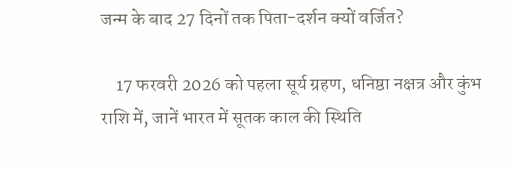जन्म के बाद 27 दिनों तक पिता-दर्शन क्यों वर्जित?

    17 फरवरी 2026 को पहला सूर्य ग्रहण, धनिष्ठा नक्षत्र और कुंभ राशि में, जानें भारत में सूतक काल की स्थिति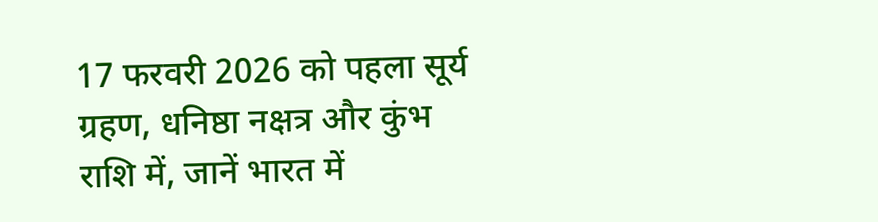17 फरवरी 2026 को पहला सूर्य ग्रहण, धनिष्ठा नक्षत्र और कुंभ राशि में, जानें भारत में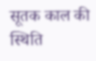सूतक काल की स्थिति